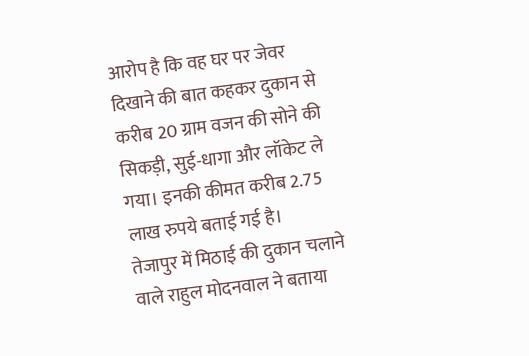आरोप है कि वह घर पर जेवर दिखाने की बात कहकर दुकान से करीब 20 ग्राम वजन की सोने की सिकड़ी, सुई-धागा और लॉकेट ले गया। इनकी कीमत करीब 2.75 लाख रुपये बताई गई है।
तेजापुर में मिठाई की दुकान चलाने वाले राहुल मोदनवाल ने बताया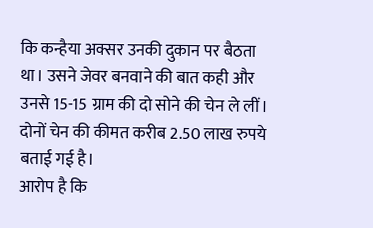कि कन्हैया अक्सर उनकी दुकान पर बैठता था। उसने जेवर बनवाने की बात कही और उनसे 15-15 ग्राम की दो सोने की चेन ले लीं। दोनों चेन की कीमत करीब 2.50 लाख रुपये बताई गई है।
आरोप है कि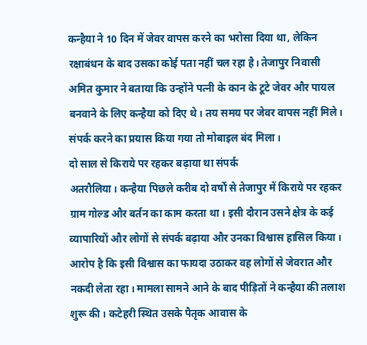कन्हैया ने 10 दिन में जेवर वापस करने का भरोसा दिया था, लेकिन रक्षाबंधन के बाद उसका कोई पता नहीं चल रहा है। तेजापुर निवासी अमित कुमार ने बताया कि उन्होंने पत्नी के कान के टूटे जेवर और पायल बनवाने के लिए कन्हैया को दिए थे। तय समय पर जेवर वापस नहीं मिले। संपर्क करने का प्रयास किया गया तो मोबाइल बंद मिला।
दो साल से किराये पर रहकर बढ़ाया था संपर्क
अतरौलिया। कन्हैया पिछले करीब दो वर्षों से तेजापुर में किराये पर रहकर ग्राम गोल्ड और बर्तन का काम करता था। इसी दौरान उसने क्षेत्र के कई व्यापारियों और लोगों से संपर्क बढ़ाया और उनका विश्वास हासिल किया। आरोप है कि इसी विश्वास का फायदा उठाकर वह लोगों से जेवरात और नकदी लेता रहा। मामला सामने आने के बाद पीड़ितों ने कन्हैया की तलाश शुरू की। कटेहरी स्थित उसके पैतृक आवास के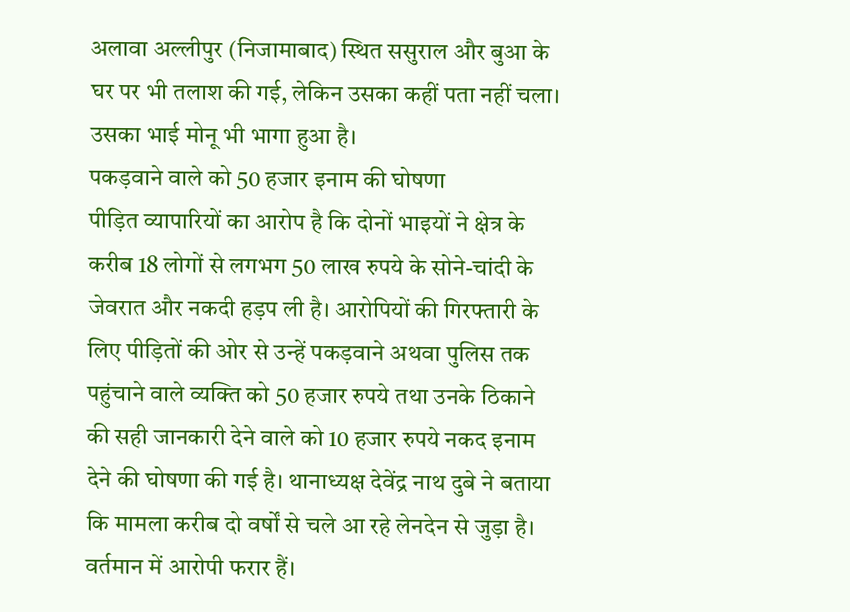अलावा अल्लीपुर (निजामाबाद) स्थित ससुराल और बुआ के घर पर भी तलाश की गई, लेकिन उसका कहीं पता नहीं चला। उसका भाई मोनू भी भागा हुआ है।
पकड़वाने वाले को 50 हजार इनाम की घोषणा
पीड़ित व्यापारियों का आरोप है कि दोनों भाइयों ने क्षेत्र के करीब 18 लोगों से लगभग 50 लाख रुपये के सोने-चांदी के जेवरात और नकदी हड़प ली है। आरोपियों की गिरफ्तारी के लिए पीड़ितों की ओर से उन्हें पकड़वाने अथवा पुलिस तक पहुंचाने वाले व्यक्ति को 50 हजार रुपये तथा उनके ठिकाने की सही जानकारी देने वाले को 10 हजार रुपये नकद इनाम देने की घोषणा की गई है। थानाध्यक्ष देवेंद्र नाथ दुबे ने बताया कि मामला करीब दो वर्षों से चले आ रहे लेनदेन से जुड़ा है। वर्तमान में आरोपी फरार हैं।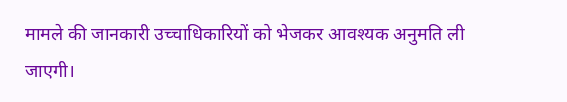मामले की जानकारी उच्चाधिकारियों को भेजकर आवश्यक अनुमति ली जाएगी।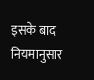इसके बाद नियमानुसार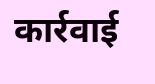कार्रवाई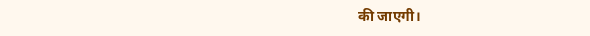की जाएगी।